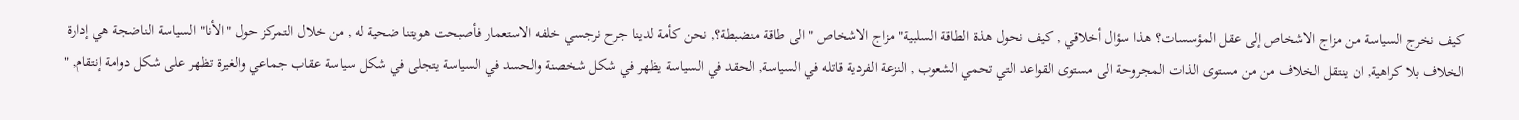كيف نخرج السياسة من مزاج الاشخاص إلى عقل المؤسسات؟ هذا سؤال أخلاقي , كيف نحول هذة الطاقة السلبية" مزاج الاشخاص " الى طاقة منضبطة؟, نحن كأمة لدينا جرح نرجسي خلفه الاستعمار فأصبحت هويتنا ضحية له , من خلال التمركز حول "الأنا" السياسة الناضجة هي إدارة الخلاف بلا كراهية, ان ينتقل الخلاف من من مستوى الذات المجروحة الى مستوى القواعد التي تحمي الشعوب , النزعة الفردية قاتله في السياسة, الحقد في السياسة يظهر في شكل شخصنة والحسد في السياسة يتجلى في شكل سياسة عقاب جماعي والغيرة تظهر على شكل دوامة إنتقام, "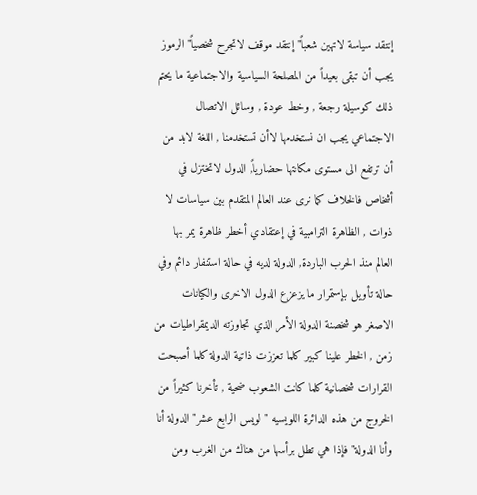إنتقد سياسة لاتهين شعباً" إنتقد موقف لاتجرح شخصياً" الرموز يجب أن تبقى بعيداً من المصلحة السياسية والاجتماعية ما يحتم ذلك كوسيلة رجعة , وخط عودة , وسائل الاتصال الاجتماعي يجب ان نستخدمها لاأن تستخدمنا , اللغة لابد من أن ترتفع الى مستوى مكانتها حضارياً, الدول لاتختزل في أشخاص فالخلاف كما نرى عند العالم المتقدم بين سياسات لا ذوات , الظاهرة الترامبية في إعتقادي أخطر ظاهرة يمر بها العالم منذ الحرب الباردة, الدولة لديه في حالة استنفار دائم وفي حالة تأويل بإستمرار ما يزعزع الدول الاخرى والكيانات الاصغر هو شخصنة الدولة الأمر الذي تجاوزته الديمقراطيات من زمن , الخطر علينا كبير كلما تعززت ذاتية الدولة كلما أصبحت القرارات شخصانية كلما كانت الشعوب ضحية , تأخرنا كثيراً من الخروج من هذه الدائرة اللويسيه " لويس الرابع عشر" الدولة أنا وأنا الدولة" فإذا هي تطل برأسها من هناك من الغرب ومن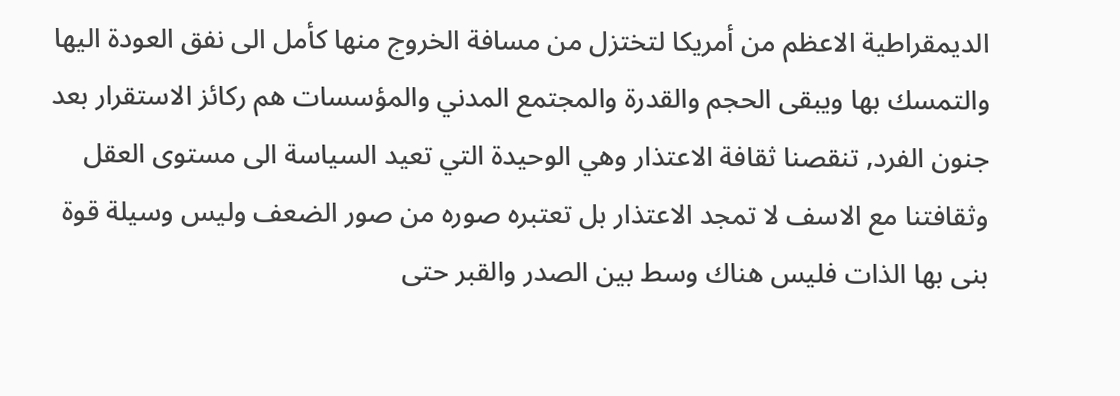الديمقراطية الاعظم من أمريكا لتختزل من مسافة الخروج منها كأمل الى نفق العودة اليها والتمسك بها ويبقى الحجم والقدرة والمجتمع المدني والمؤسسات هم ركائز الاستقرار بعد جنون الفرد, تنقصنا ثقافة الاعتذار وهي الوحيدة التي تعيد السياسة الى مستوى العقل وثقافتنا مع الاسف لا تمجد الاعتذار بل تعتبره صوره من صور الضعف وليس وسيلة قوة بنى بها الذات فليس هناك وسط بين الصدر والقبر حتى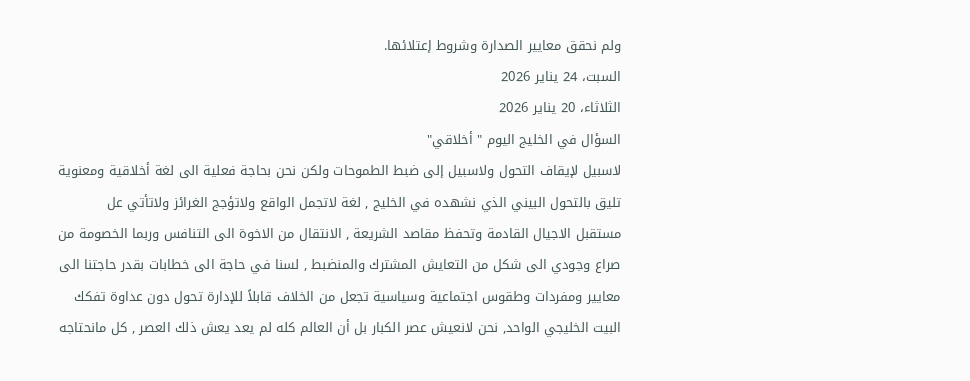ولم نحقق معايير الصدارة وشروط إعتلائها.
السبت، 24 يناير 2026
الثلاثاء، 20 يناير 2026
السؤال في الخليج اليوم " أخلاقي"
لاسبيل لإيقاف التحول ولاسبيل إلى ضبط الطموحات ولكن نحن بحاجة فعلية الى لغة أخلاقية ومعنوية تليق بالتحول البيني الذي نشهده في الخليج , لغة لاتجمل الواقع ولاتؤجج الغرائز ولاتأتي عل مستقبل الاجيال القادمة وتحفظ مقاصد الشريعة , الانتقال من الاخوة الى التنافس وربما الخصومة من صراع وجودي الى شكل من التعايش المشترك والمنضبط , لسنا في حاجة الى خطابات بقدر حاجتنا الى معايير ومفردات وطقوس اجتماعية وسياسية تجعل من الخلاف قابلاً للإدارة تحول دون عداوة تفكك البيت الخليجي الواحد, نحن لانعيش عصر الكبار بل أن العالم كله لم يعد يعش ذلك العصر , كل مانحتاجه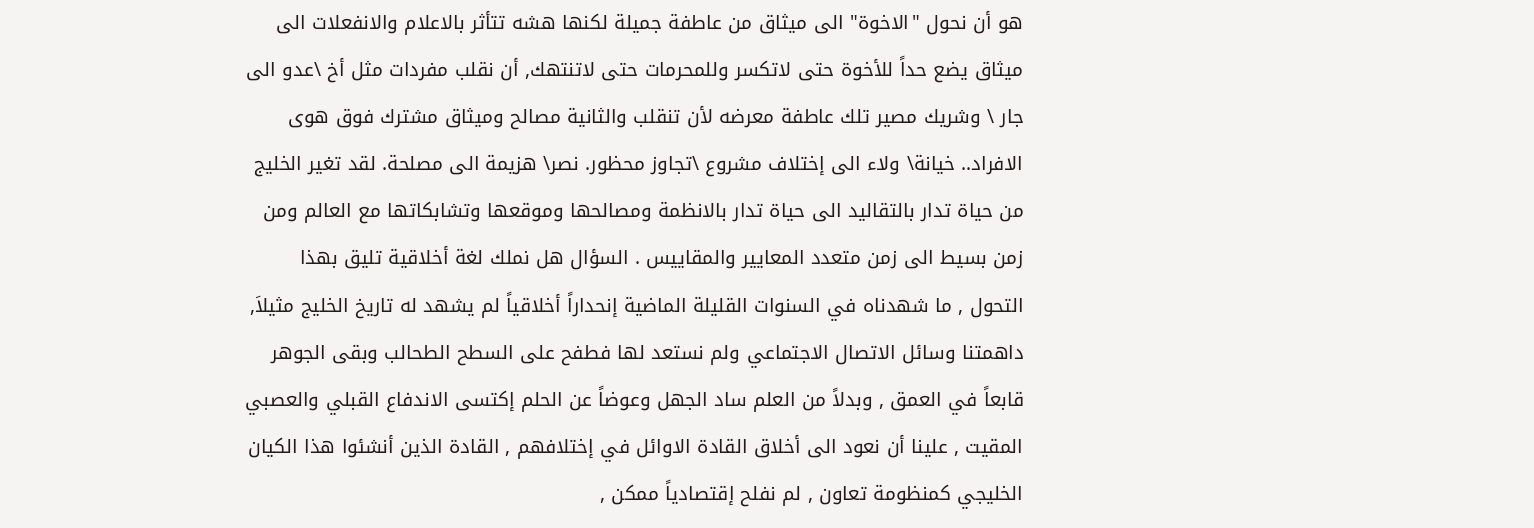هو أن نحول "الاخوة" الى ميثاق من عاطفة جميلة لكنها هشه تتأثر بالاعلام والانفعلات الى ميثاق يضع حداً للأخوة حتى لاتكسر وللمحرمات حتى لاتنتهك, أن نقلب مفردات مثل أخ \عدو الى جار \ وشريك مصير تلك عاطفة معرضه لأن تنقلب والثانية مصالح وميثاق مشترك فوق هوى الافراد.. خيانة\ ولاء الى إختلاف مشروع \تجاوز محظور. نصر\ هزيمة الى مصلحة. لقد تغير الخليج من حياة تدار بالتقاليد الى حياة تدار بالانظمة ومصالحها وموقعها وتشابكاتها مع العالم ومن زمن بسيط الى زمن متعدد المعايير والمقاييس . السؤال هل نملك لغة أخلاقية تليق بهذا التحول , ما شهدناه في السنوات القليلة الماضية إنحداراً أخلاقياً لم يشهد له تاريخ الخليج مثيلاَ, داهمتنا وسائل الاتصال الاجتماعي ولم نستعد لها فطفح على السطح الطحالب وبقى الجوهر قابعاً في العمق , وبدلاً من العلم ساد الجهل وعوضاً عن الحلم إكتسى الاندفاع القبلي والعصبي المقيت , علينا أن نعود الى أخلاق القادة الاوائل في إختلافهم , القادة الذين أنشئوا هذا الكيان الخليجي كمنظومة تعاون , لم نفلح إقتصادياً ممكن ,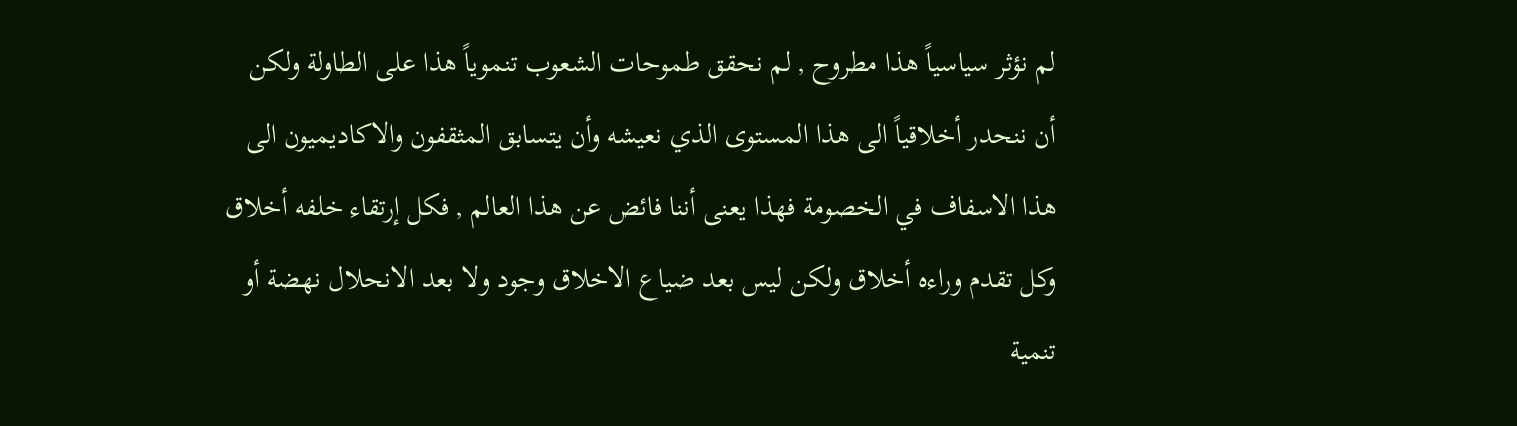لم نؤثر سياسياً هذا مطروح , لم نحقق طموحات الشعوب تنموياً هذا على الطاولة ولكن أن ننحدر أخلاقياً الى هذا المستوى الذي نعيشه وأن يتسابق المثقفون والاكاديميون الى هذا الاسفاف في الخصومة فهذا يعنى أننا فائض عن هذا العالم , فكل إرتقاء خلفه أخلاق وكل تقدم وراءه أخلاق ولكن ليس بعد ضياع الاخلاق وجود ولا بعد الانحلال نهضة أو تنمية